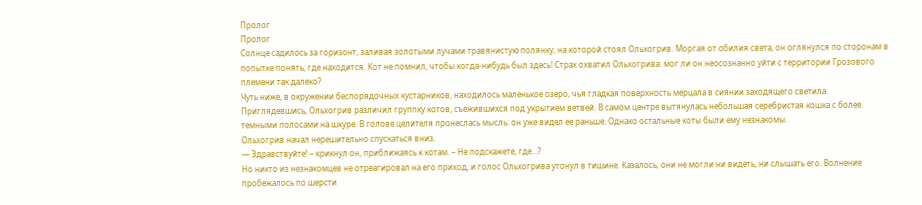Пролог
Пролог
Солнце садилось за горизонт, заливая золотыми лучами травянистую полянку, на которой стоял Ольхогрив. Моргая от обилия света, он оглянулся по сторонам в попытке понять, где находится. Кот не помнил, чтобы когда-нибудь был здесь! Страх охватил Ольхогрива: мог ли он неосознанно уйти с территории Грозового племени так далеко?
Чуть ниже, в окружении беспорядочных кустарников, находилось маленькое озеро, чья гладкая поверхность мерцала в сиянии заходящего светила. Приглядевшись, Ольхогрив различил группку котов, съежившихся под укрытием ветвей. В самом центре вытянулась небольшая серебристая кошка с более темными полосами на шкуре. В голове целителя пронеслась мысль: он уже видел ее раньше. Однако остальные коты были ему незнакомы.
Ольхогрив начал нерешительно спускаться вниз.
— Здравствуйте! – крикнул он, приближаясь к котам. – Не подскажете, где…?
Но никто из незнакомцев не отреагировал на его приход, и голос Ольхогрива утонул в тишине. Казалось, они не могли ни видеть, ни слышать его. Волнение пробежалось по шерсти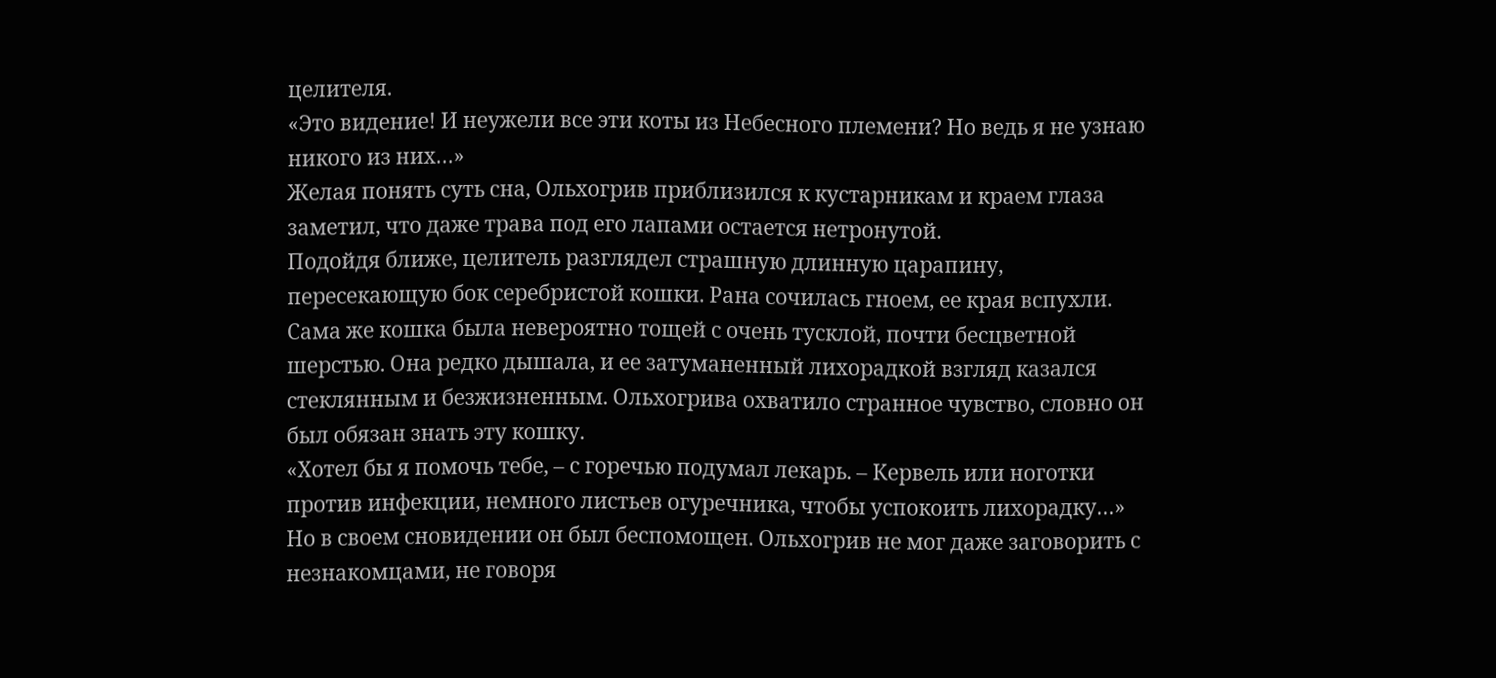целителя.
«Это видение! И неужели все эти коты из Небесного племени? Но ведь я не узнаю никого из них…»
Желая понять суть сна, Ольхогрив приблизился к кустарникам и краем глаза заметил, что даже трава под его лапами остается нетронутой.
Подойдя ближе, целитель разглядел страшную длинную царапину, пересекающую бок серебристой кошки. Рана сочилась гноем, ее края вспухли. Сама же кошка была невероятно тощей с очень тусклой, почти бесцветной шерстью. Она редко дышала, и ее затуманенный лихорадкой взгляд казался стеклянным и безжизненным. Ольхогрива охватило странное чувство, словно он был обязан знать эту кошку.
«Хотел бы я помочь тебе, – с горечью подумал лекарь. – Кервель или ноготки против инфекции, немного листьев огуречника, чтобы успокоить лихорадку…»
Но в своем сновидении он был беспомощен. Ольхогрив не мог даже заговорить с незнакомцами, не говоря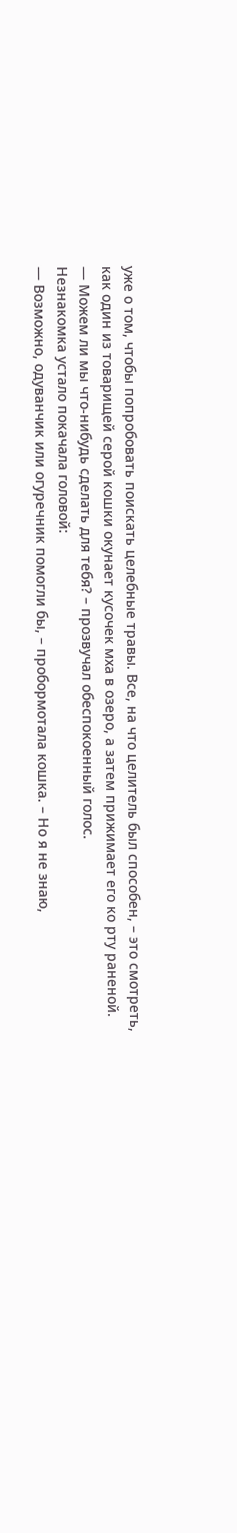уже о том, чтобы попробовать поискать целебные травы. Все, на что целитель был способен, – это смотреть, как один из товарищей серой кошки окунает кусочек мха в озеро, а затем прижимает его ко рту раненой.
— Можем ли мы что-нибудь сделать для тебя? – прозвучал обеспокоенный голос.
Незнакомка устало покачала головой:
— Возможно, одуванчик или огуречник помогли бы, – пробормотала кошка. – Но я не знаю,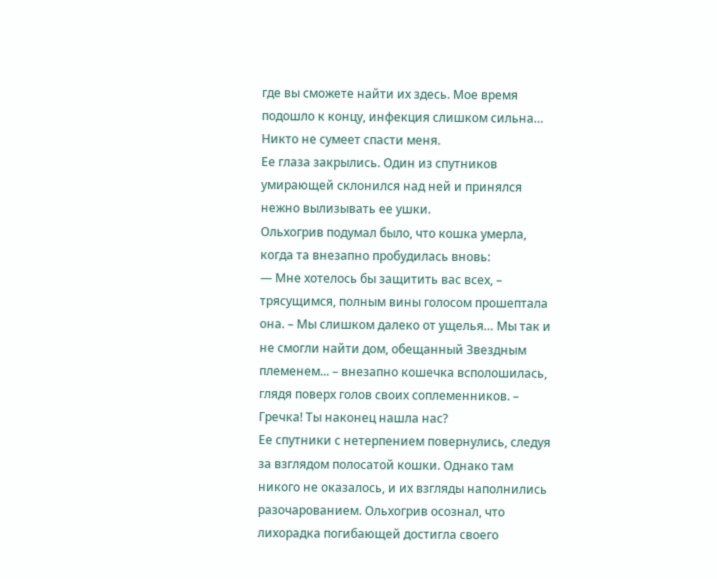где вы сможете найти их здесь. Мое время подошло к концу, инфекция слишком сильна… Никто не сумеет спасти меня.
Ее глаза закрылись. Один из спутников умирающей склонился над ней и принялся нежно вылизывать ее ушки.
Ольхогрив подумал было, что кошка умерла, когда та внезапно пробудилась вновь:
— Мне хотелось бы защитить вас всех, – трясущимся, полным вины голосом прошептала она. – Мы слишком далеко от ущелья… Мы так и не смогли найти дом, обещанный Звездным племенем... – внезапно кошечка всполошилась, глядя поверх голов своих соплеменников. – Гречка! Ты наконец нашла нас?
Ее спутники с нетерпением повернулись, следуя за взглядом полосатой кошки. Однако там никого не оказалось, и их взгляды наполнились разочарованием. Ольхогрив осознал, что лихорадка погибающей достигла своего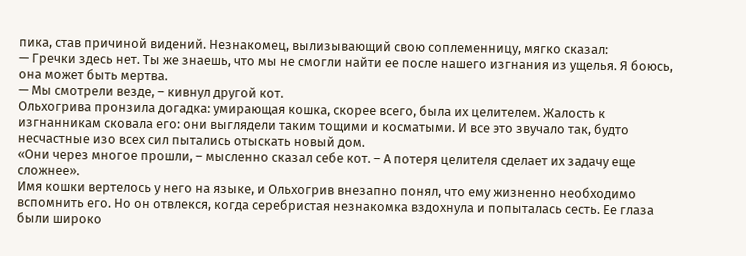пика, став причиной видений. Незнакомец, вылизывающий свою соплеменницу, мягко сказал:
— Гречки здесь нет. Ты же знаешь, что мы не смогли найти ее после нашего изгнания из ущелья. Я боюсь, она может быть мертва.
— Мы смотрели везде, – кивнул другой кот.
Ольхогрива пронзила догадка: умирающая кошка, скорее всего, была их целителем. Жалость к изгнанникам сковала его: они выглядели таким тощими и косматыми. И все это звучало так, будто несчастные изо всех сил пытались отыскать новый дом.
«Они через многое прошли, – мысленно сказал себе кот. – А потеря целителя сделает их задачу еще сложнее».
Имя кошки вертелось у него на языке, и Ольхогрив внезапно понял, что ему жизненно необходимо вспомнить его. Но он отвлекся, когда серебристая незнакомка вздохнула и попыталась сесть. Ее глаза были широко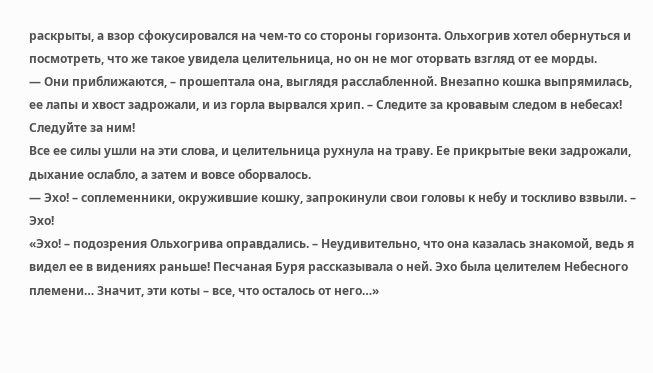раскрыты, а взор сфокусировался на чем-то со стороны горизонта. Ольхогрив хотел обернуться и посмотреть, что же такое увидела целительница, но он не мог оторвать взгляд от ее морды.
— Они приближаются, – прошептала она, выглядя расслабленной. Внезапно кошка выпрямилась, ее лапы и хвост задрожали, и из горла вырвался хрип. – Следите за кровавым следом в небесах! Следуйте за ним!
Все ее силы ушли на эти слова, и целительница рухнула на траву. Ее прикрытые веки задрожали, дыхание ослабло, а затем и вовсе оборвалось.
— Эхо! – соплеменники, окружившие кошку, запрокинули свои головы к небу и тоскливо взвыли. – Эхо!
«Эхо! – подозрения Ольхогрива оправдались. – Неудивительно, что она казалась знакомой, ведь я видел ее в видениях раньше! Песчаная Буря рассказывала о ней. Эхо была целителем Небесного племени… Значит, эти коты – все, что осталось от него…»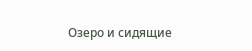Озеро и сидящие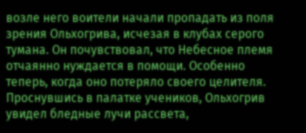возле него воители начали пропадать из поля зрения Ольхогрива, исчезая в клубах серого тумана. Он почувствовал, что Небесное племя отчаянно нуждается в помощи. Особенно теперь, когда оно потеряло своего целителя.
Проснувшись в палатке учеников, Ольхогрив увидел бледные лучи рассвета,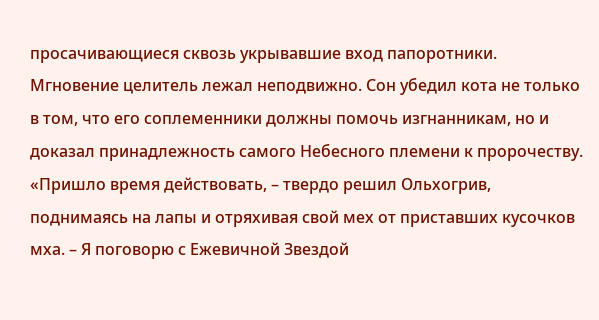просачивающиеся сквозь укрывавшие вход папоротники. Мгновение целитель лежал неподвижно. Сон убедил кота не только в том, что его соплеменники должны помочь изгнанникам, но и доказал принадлежность самого Небесного племени к пророчеству.
«Пришло время действовать, – твердо решил Ольхогрив, поднимаясь на лапы и отряхивая свой мех от приставших кусочков мха. – Я поговорю с Ежевичной Звездой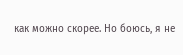как можно скорее. Но боюсь, я не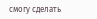смогу сделать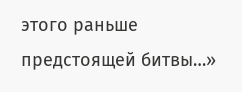этого раньше предстоящей битвы…»